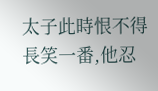太子此時恨不得長笑一番,他忍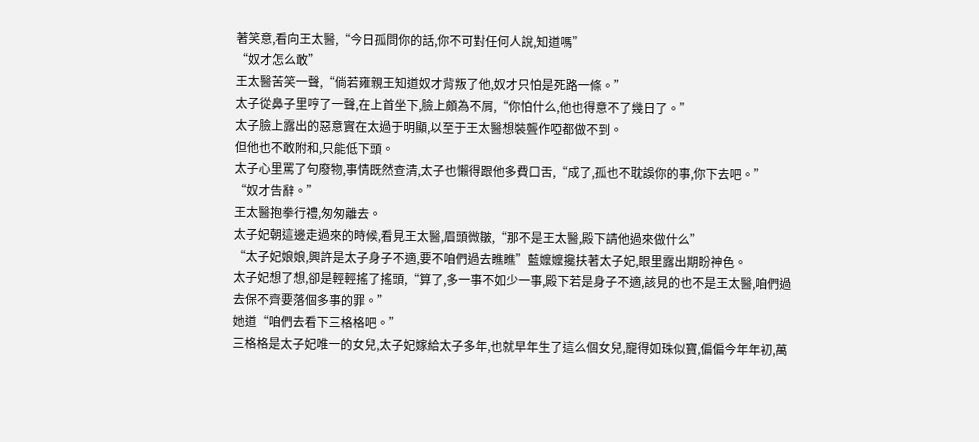著笑意,看向王太醫,“今日孤問你的話,你不可對任何人說,知道嗎”
“奴才怎么敢”
王太醫苦笑一聲,“倘若雍親王知道奴才背叛了他,奴才只怕是死路一條。”
太子從鼻子里哼了一聲,在上首坐下,臉上頗為不屑,“你怕什么,他也得意不了幾日了。”
太子臉上露出的惡意實在太過于明顯,以至于王太醫想裝聾作啞都做不到。
但他也不敢附和,只能低下頭。
太子心里罵了句廢物,事情既然查清,太子也懶得跟他多費口舌,“成了,孤也不耽誤你的事,你下去吧。”
“奴才告辭。”
王太醫抱拳行禮,匆匆離去。
太子妃朝這邊走過來的時候,看見王太醫,眉頭微皺,“那不是王太醫,殿下請他過來做什么”
“太子妃娘娘,興許是太子身子不適,要不咱們過去瞧瞧”藍嬤嬤攙扶著太子妃,眼里露出期盼神色。
太子妃想了想,卻是輕輕搖了搖頭,“算了,多一事不如少一事,殿下若是身子不適,該見的也不是王太醫,咱們過去保不齊要落個多事的罪。”
她道“咱們去看下三格格吧。”
三格格是太子妃唯一的女兒,太子妃嫁給太子多年,也就早年生了這么個女兒,寵得如珠似寶,偏偏今年年初,萬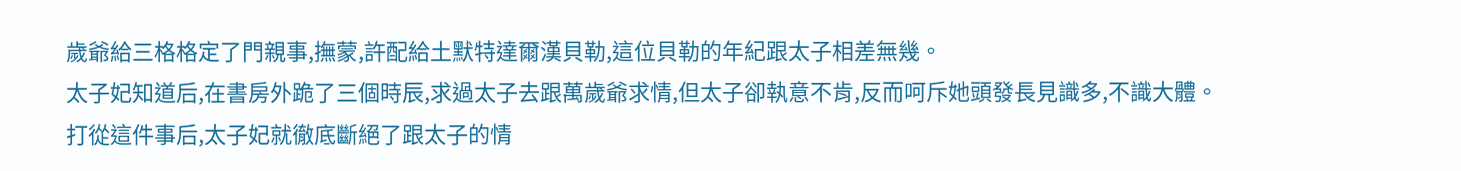歲爺給三格格定了門親事,撫蒙,許配給土默特達爾漢貝勒,這位貝勒的年紀跟太子相差無幾。
太子妃知道后,在書房外跪了三個時辰,求過太子去跟萬歲爺求情,但太子卻執意不肯,反而呵斥她頭發長見識多,不識大體。
打從這件事后,太子妃就徹底斷絕了跟太子的情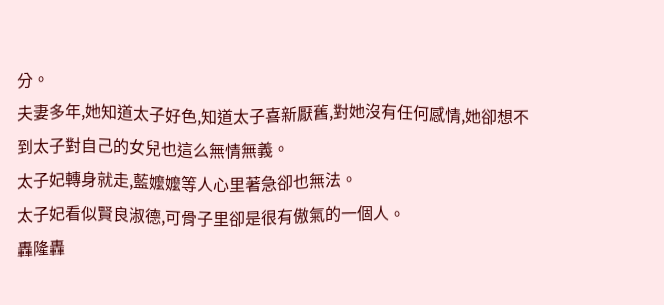分。
夫妻多年,她知道太子好色,知道太子喜新厭舊,對她沒有任何感情,她卻想不到太子對自己的女兒也這么無情無義。
太子妃轉身就走,藍嬤嬤等人心里著急卻也無法。
太子妃看似賢良淑德,可骨子里卻是很有傲氣的一個人。
轟隆轟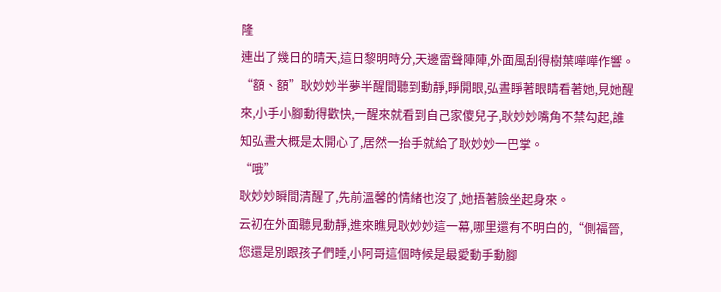隆
連出了幾日的晴天,這日黎明時分,天邊雷聲陣陣,外面風刮得樹葉嘩嘩作響。
“額、額”耿妙妙半夢半醒間聽到動靜,睜開眼,弘晝睜著眼睛看著她,見她醒來,小手小腳動得歡快,一醒來就看到自己家傻兒子,耿妙妙嘴角不禁勾起,誰知弘晝大概是太開心了,居然一抬手就給了耿妙妙一巴掌。
“哦”
耿妙妙瞬間清醒了,先前溫馨的情緒也沒了,她捂著臉坐起身來。
云初在外面聽見動靜,進來瞧見耿妙妙這一幕,哪里還有不明白的,“側福晉,您還是別跟孩子們睡,小阿哥這個時候是最愛動手動腳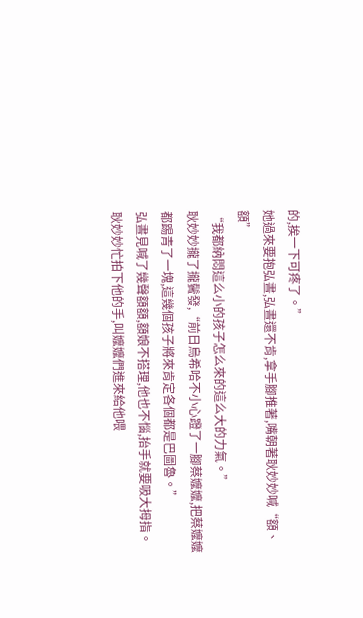的,挨一下可疼了。”
她過來要抱弘晝,弘晝還不肯,拿手腳推著,嘴朝著耿妙妙喊“額、額”
“我都納悶這么小的孩子怎么來的這么大的力氣。”
耿妙妙攏了攏鬢發,“前日烏希哈不小心蹬了一腳蔡嬤嬤,把蔡嬤嬤都踢青了一塊,這幾個孩子將來肯定各個都是巴圖魯。”
弘晝見喊了幾聲額額,額娘不搭理,他也不惱,抬手就要吸大拇指。
耿妙妙忙拍下他的手,叫嬤嬤們進來給他喂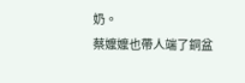奶。
蔡嬤嬤也帶人端了銅盆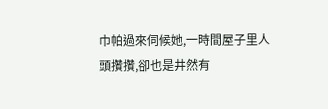巾帕過來伺候她,一時間屋子里人頭攢攢,卻也是井然有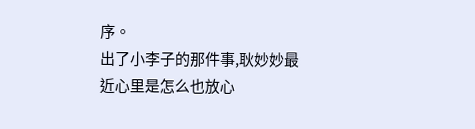序。
出了小李子的那件事,耿妙妙最近心里是怎么也放心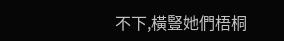不下,橫豎她們梧桐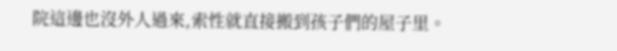院這邊也沒外人過來,索性就直接搬到孩子們的屋子里。